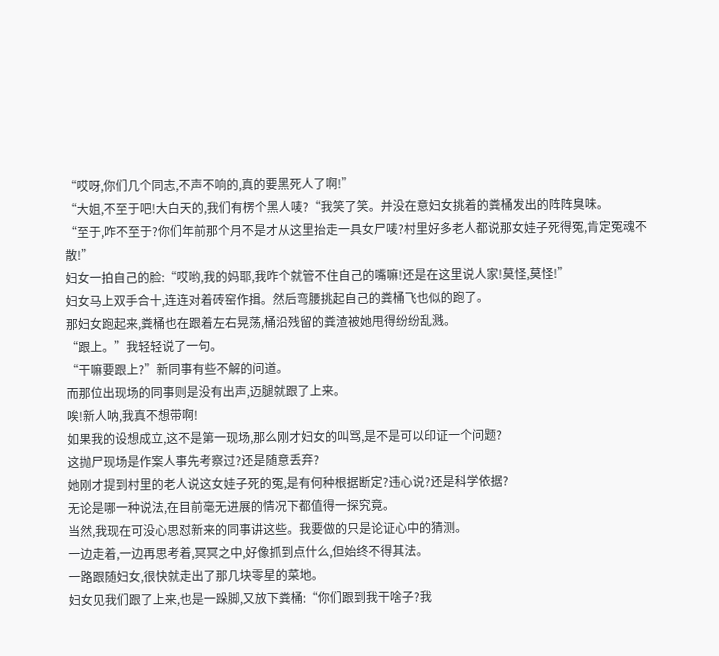“哎呀,你们几个同志,不声不响的,真的要黑死人了啊!”
“大姐,不至于吧!大白天的,我们有楞个黑人唛?“我笑了笑。并没在意妇女挑着的粪桶发出的阵阵臭味。
“至于,咋不至于?你们年前那个月不是才从这里抬走一具女尸唛?村里好多老人都说那女娃子死得冤,肯定冤魂不散!”
妇女一拍自己的脸:“哎哟,我的妈耶,我咋个就管不住自己的嘴嘛!还是在这里说人家!莫怪,莫怪!”
妇女马上双手合十,连连对着砖窑作揖。然后弯腰挑起自己的粪桶飞也似的跑了。
那妇女跑起来,粪桶也在跟着左右晃荡,桶沿残留的粪渣被她甩得纷纷乱溅。
“跟上。”我轻轻说了一句。
“干嘛要跟上?”新同事有些不解的问道。
而那位出现场的同事则是没有出声,迈腿就跟了上来。
唉!新人呐,我真不想带啊!
如果我的设想成立,这不是第一现场,那么刚才妇女的叫骂,是不是可以印证一个问题?
这抛尸现场是作案人事先考察过?还是随意丢弃?
她刚才提到村里的老人说这女娃子死的冤,是有何种根据断定?违心说?还是科学依据?
无论是哪一种说法,在目前毫无进展的情况下都值得一探究竟。
当然,我现在可没心思怼新来的同事讲这些。我要做的只是论证心中的猜测。
一边走着,一边再思考着,冥冥之中,好像抓到点什么,但始终不得其法。
一路跟随妇女,很快就走出了那几块零星的菜地。
妇女见我们跟了上来,也是一跺脚,又放下粪桶:“你们跟到我干啥子?我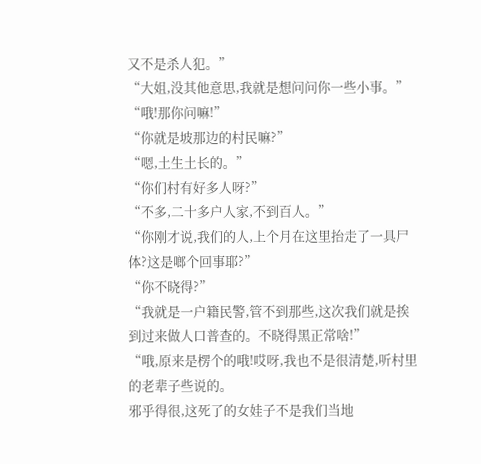又不是杀人犯。”
“大姐,没其他意思,我就是想问问你一些小事。”
“哦!那你问嘛!”
“你就是坡那边的村民嘛?”
“嗯,土生土长的。”
“你们村有好多人呀?”
“不多,二十多户人家,不到百人。”
“你刚才说,我们的人,上个月在这里抬走了一具尸体?这是啷个回事耶?”
“你不晓得?”
“我就是一户籍民警,管不到那些,这次我们就是挨到过来做人口普查的。不晓得黑正常啥!”
“哦,原来是楞个的哦!哎呀,我也不是很清楚,听村里的老辈子些说的。
邪乎得很,这死了的女娃子不是我们当地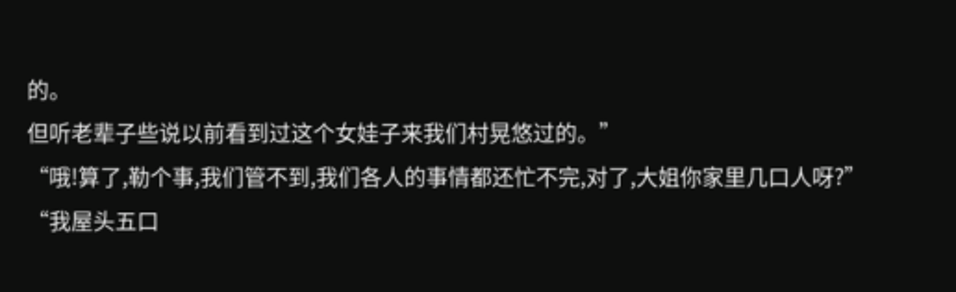的。
但听老辈子些说以前看到过这个女娃子来我们村晃悠过的。”
“哦!算了,勒个事,我们管不到,我们各人的事情都还忙不完,对了,大姐你家里几口人呀?”
“我屋头五口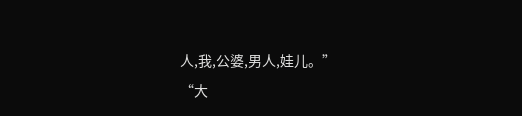人,我,公婆,男人,娃儿。”
“大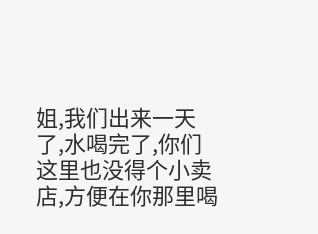姐,我们出来一天了,水喝完了,你们这里也没得个小卖店,方便在你那里喝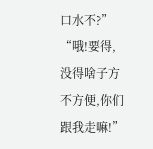口水不?”
“哦!要得,没得啥子方不方便,你们跟我走嘛!”